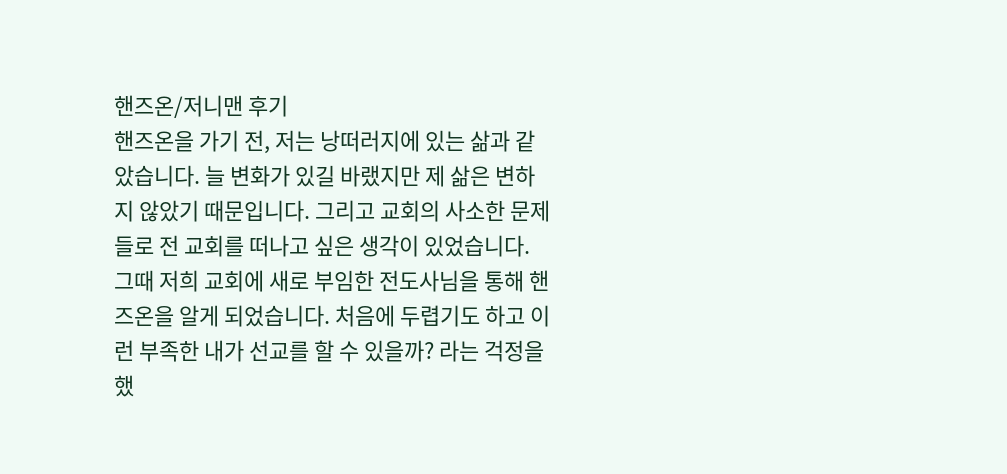핸즈온/저니맨 후기
핸즈온을 가기 전, 저는 낭떠러지에 있는 삶과 같았습니다. 늘 변화가 있길 바랬지만 제 삶은 변하지 않았기 때문입니다. 그리고 교회의 사소한 문제들로 전 교회를 떠나고 싶은 생각이 있었습니다. 그때 저희 교회에 새로 부임한 전도사님을 통해 핸즈온을 알게 되었습니다. 처음에 두렵기도 하고 이런 부족한 내가 선교를 할 수 있을까? 라는 걱정을 했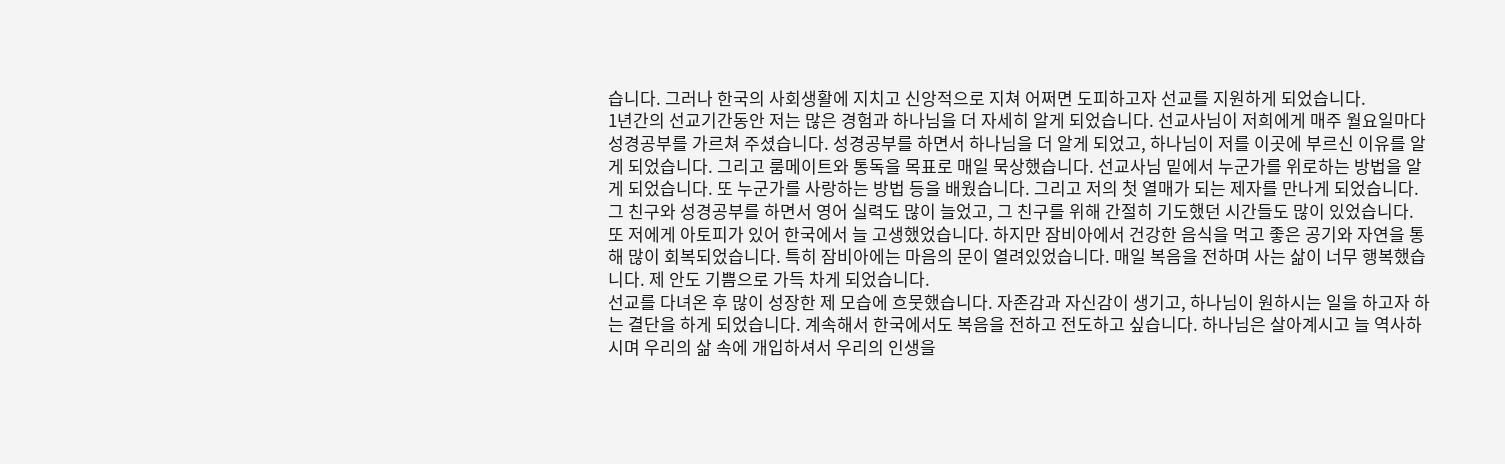습니다. 그러나 한국의 사회생활에 지치고 신앙적으로 지쳐 어쩌면 도피하고자 선교를 지원하게 되었습니다.
1년간의 선교기간동안 저는 많은 경험과 하나님을 더 자세히 알게 되었습니다. 선교사님이 저희에게 매주 월요일마다 성경공부를 가르쳐 주셨습니다. 성경공부를 하면서 하나님을 더 알게 되었고, 하나님이 저를 이곳에 부르신 이유를 알게 되었습니다. 그리고 룸메이트와 통독을 목표로 매일 묵상했습니다. 선교사님 밑에서 누군가를 위로하는 방법을 알게 되었습니다. 또 누군가를 사랑하는 방법 등을 배웠습니다. 그리고 저의 첫 열매가 되는 제자를 만나게 되었습니다. 그 친구와 성경공부를 하면서 영어 실력도 많이 늘었고, 그 친구를 위해 간절히 기도했던 시간들도 많이 있었습니다. 또 저에게 아토피가 있어 한국에서 늘 고생했었습니다. 하지만 잠비아에서 건강한 음식을 먹고 좋은 공기와 자연을 통해 많이 회복되었습니다. 특히 잠비아에는 마음의 문이 열려있었습니다. 매일 복음을 전하며 사는 삶이 너무 행복했습니다. 제 안도 기쁨으로 가득 차게 되었습니다.
선교를 다녀온 후 많이 성장한 제 모습에 흐뭇했습니다. 자존감과 자신감이 생기고, 하나님이 원하시는 일을 하고자 하는 결단을 하게 되었습니다. 계속해서 한국에서도 복음을 전하고 전도하고 싶습니다. 하나님은 살아계시고 늘 역사하시며 우리의 삶 속에 개입하셔서 우리의 인생을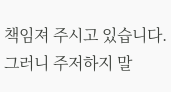책임져 주시고 있습니다. 그러니 주저하지 말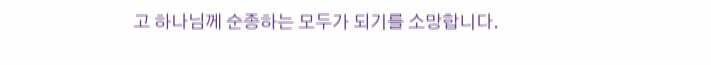고 하나님께 순종하는 모두가 되기를 소망합니다.